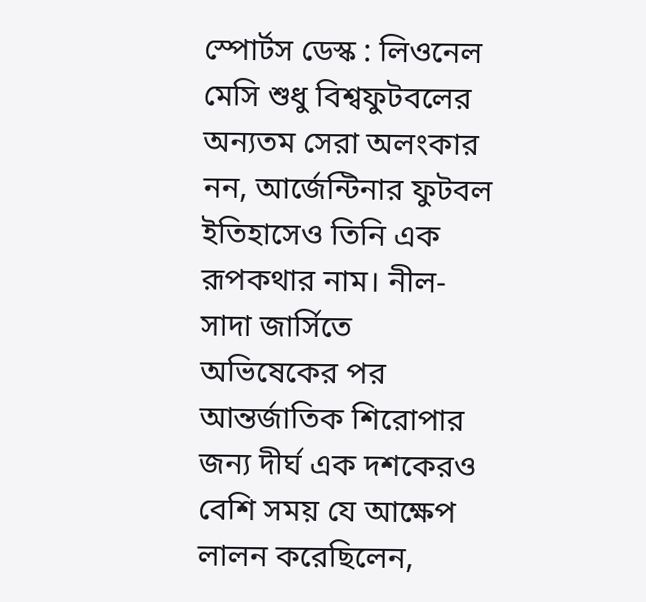স্পোর্টস ডেস্ক : লিওনেল মেসি শুধু বিশ্বফুটবলের অন্যতম সেরা অলংকার নন, আর্জেন্টিনার ফুটবল ইতিহাসেও তিনি এক রূপকথার নাম। নীল-সাদা জার্সিতে অভিষেকের পর আন্তর্জাতিক শিরোপার জন্য দীর্ঘ এক দশকেরও বেশি সময় যে আক্ষেপ লালন করেছিলেন,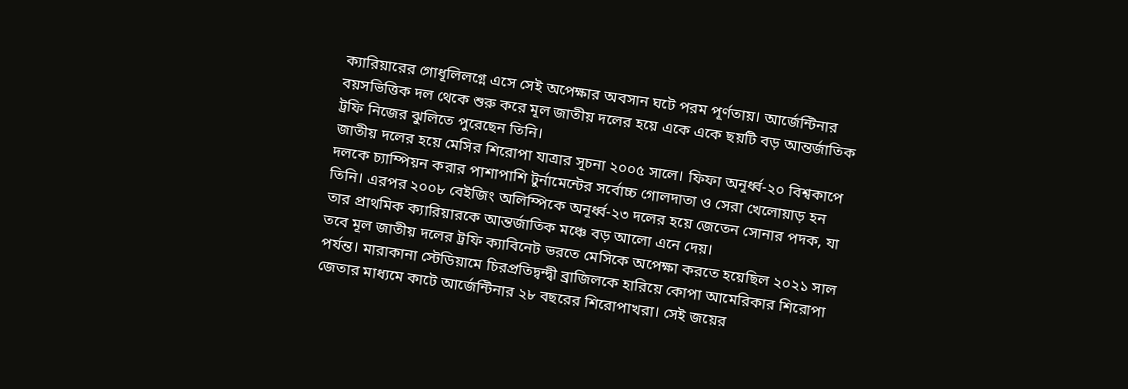ক্যারিয়ারের গোধূলিলগ্নে এসে সেই অপেক্ষার অবসান ঘটে পরম পূর্ণতায়। আর্জেন্টিনার বয়সভিত্তিক দল থেকে শুরু করে মূল জাতীয় দলের হয়ে একে একে ছয়টি বড় আন্তর্জাতিক ট্রফি নিজের ঝুলিতে পুরেছেন তিনি।
জাতীয় দলের হয়ে মেসির শিরোপা যাত্রার সূচনা ২০০৫ সালে। ফিফা অনূর্ধ্ব-২০ বিশ্বকাপে দলকে চ্যাম্পিয়ন করার পাশাপাশি টুর্নামেন্টের সর্বোচ্চ গোলদাতা ও সেরা খেলোয়াড় হন তিনি। এরপর ২০০৮ বেইজিং অলিম্পিকে অনূর্ধ্ব-২৩ দলের হয়ে জেতেন সোনার পদক, যা তার প্রাথমিক ক্যারিয়ারকে আন্তর্জাতিক মঞ্চে বড় আলো এনে দেয়।
তবে মূল জাতীয় দলের ট্রফি ক্যাবিনেট ভরতে মেসিকে অপেক্ষা করতে হয়েছিল ২০২১ সাল পর্যন্ত। মারাকানা স্টেডিয়ামে চিরপ্রতিদ্বন্দ্বী ব্রাজিলকে হারিয়ে কোপা আমেরিকার শিরোপা জেতার মাধ্যমে কাটে আর্জেন্টিনার ২৮ বছরের শিরোপাখরা। সেই জয়ের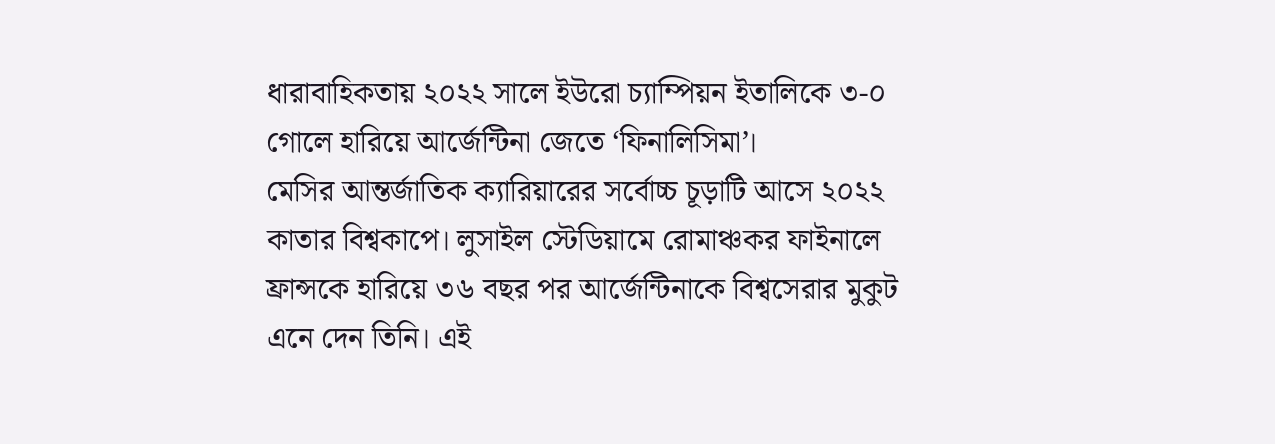ধারাবাহিকতায় ২০২২ সালে ইউরো চ্যাম্পিয়ন ইতালিকে ৩-০ গোলে হারিয়ে আর্জেন্টিনা জেতে ‘ফিনালিসিমা’।
মেসির আন্তর্জাতিক ক্যারিয়ারের সর্বোচ্চ চূড়াটি আসে ২০২২ কাতার বিশ্বকাপে। লুসাইল স্টেডিয়ামে রোমাঞ্চকর ফাইনালে ফ্রান্সকে হারিয়ে ৩৬ বছর পর আর্জেন্টিনাকে বিশ্বসেরার মুকুট এনে দেন তিনি। এই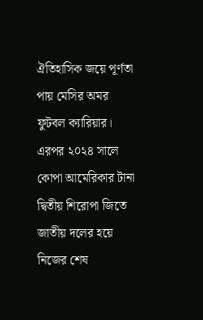ঐতিহাসিক জয়ে পূর্ণতা পায় মেসির অমর ফুটবল ক্যারিয়ার।
এরপর ২০২৪ সালে কোপা আমেরিকার টানা দ্বিতীয় শিরোপা জিতে জাতীয় দলের হয়ে নিজের শেষ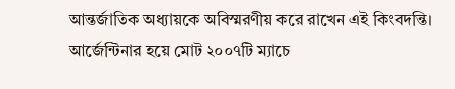আন্তর্জাতিক অধ্যায়কে অবিস্মরণীয় করে রাখেন এই কিংবদন্তি। আর্জেন্টিনার হয়ে মোট ২০০৭টি ম্যাচে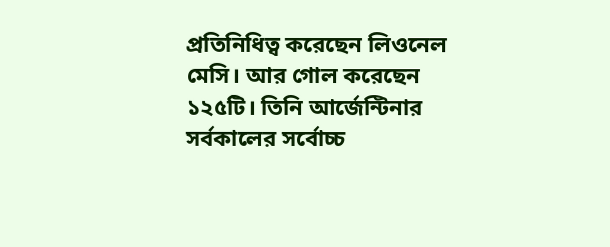প্রতিনিধিত্ব করেছেন লিওনেল মেসি। আর গোল করেছেন ১২৫টি। তিনি আর্জেন্টিনার সর্বকালের সর্বোচ্চ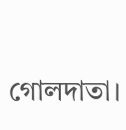গোলদাতা।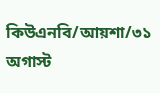কিউএনবি/আয়শা/৩১ অগাস্ট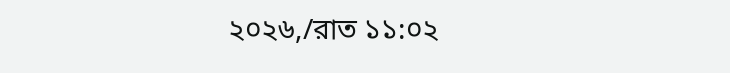২০২৬,/রাত ১১:০২